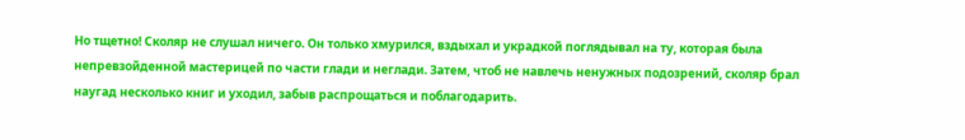Но тщетно! Сколяр не слушал ничего. Он только хмурился, вздыхал и украдкой поглядывал на ту, которая была непревзойденной мастерицей по части глади и неглади. Затем, чтоб не навлечь ненужных подозрений, сколяр брал наугад несколько книг и уходил, забыв распрощаться и поблагодарить.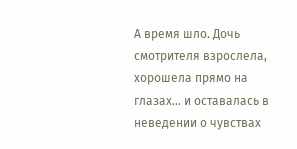А время шло. Дочь смотрителя взрослела, хорошела прямо на глазах… и оставалась в неведении о чувствах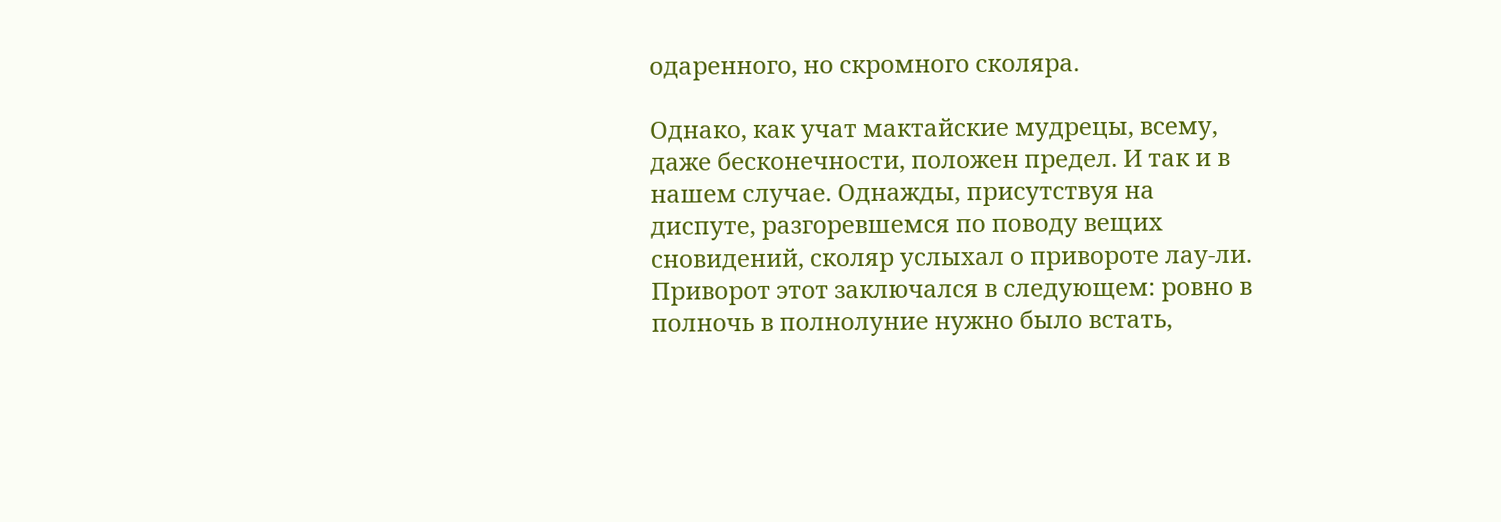одаренного, но скромного сколяра.

Однако, как учат мактайские мудрецы, всему, даже бесконечности, положен предел. И так и в нашем случае. Однажды, присутствуя на диспуте, разгоревшемся по поводу вещих сновидений, сколяр услыхал о привороте лау-ли. Приворот этот заключался в следующем: ровно в полночь в полнолуние нужно было встать,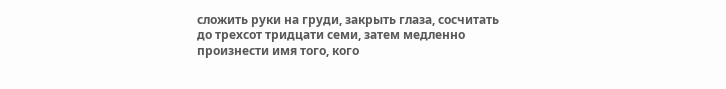сложить руки на груди, закрыть глаза, сосчитать до трехсот тридцати семи, затем медленно произнести имя того, кого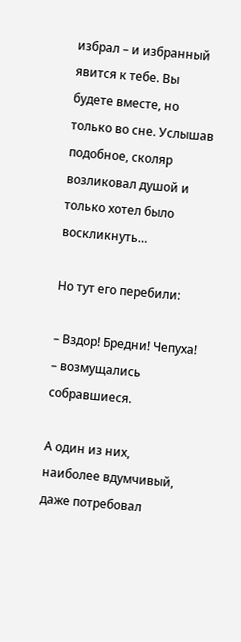избрал – и избранный явится к тебе. Вы будете вместе, но только во сне. Услышав подобное, сколяр возликовал душой и только хотел было воскликнуть…

Но тут его перебили:

– Вздор! Бредни! Чепуха! – возмущались собравшиеся.

А один из них, наиболее вдумчивый, даже потребовал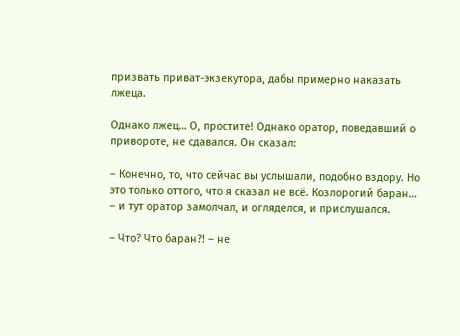призвать приват-экзекутора, дабы примерно наказать лжеца.

Однако лжец… О, простите! Однако оратор, поведавший о привороте, не сдавался. Он сказал:

– Конечно, то, что сейчас вы услышали, подобно вздору. Но это только оттого, что я сказал не всё. Козлорогий баран… – и тут оратор замолчал, и огляделся, и прислушался.

– Что? Что баран?! – не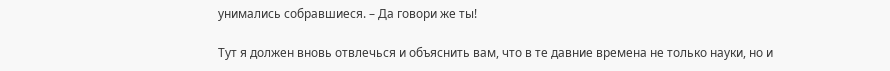унимались собравшиеся. – Да говори же ты!

Тут я должен вновь отвлечься и объяснить вам, что в те давние времена не только науки, но и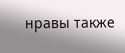нравы также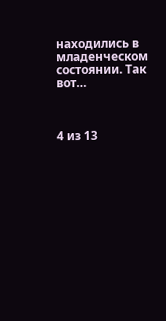находились в младенческом состоянии. Так вот…



4 из 13